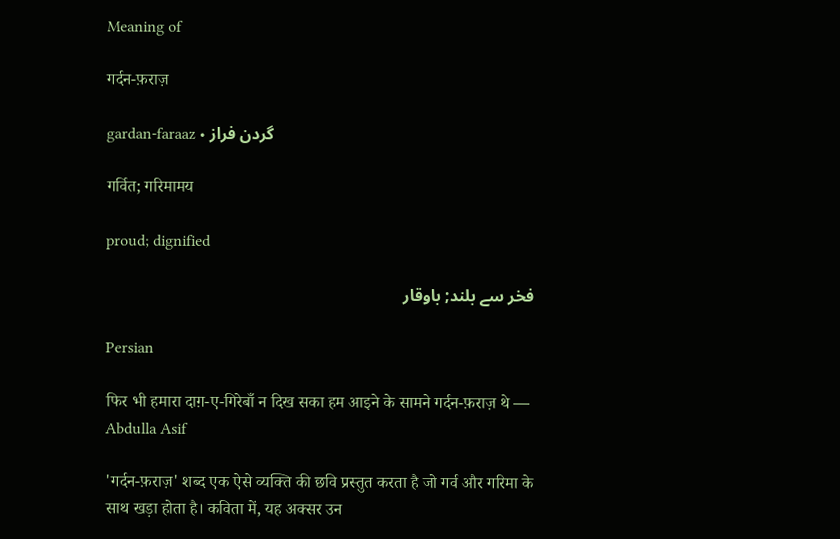Meaning of

गर्दन-फ़राज़

gardan-faraaz • گردن فراز

गर्वित; गरिमामय

proud; dignified

فخر سے بلند; باوقار

Persian

फिर भी हमारा दाग़-ए-गिरेबाँ न दिख सका हम आइने के सामने गर्दन-फ़राज़ थे — Abdulla Asif

'गर्दन-फ़राज़' शब्द एक ऐसे व्यक्ति की छवि प्रस्तुत करता है जो गर्व और गरिमा के साथ खड़ा होता है। कविता में, यह अक्सर उन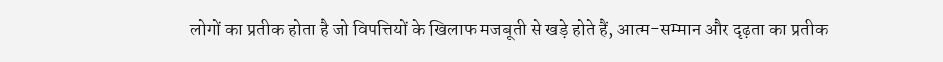लोगों का प्रतीक होता है जो विपत्तियों के खिलाफ मजबूती से खड़े होते हैं, आत्म-सम्मान और दृढ़ता का प्रतीक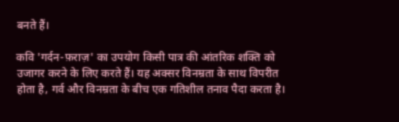बनते हैं।

कवि 'गर्दन-फ़राज़' का उपयोग किसी पात्र की आंतरिक शक्ति को उजागर करने के लिए करते हैं। यह अक्सर विनम्रता के साथ विपरीत होता है, गर्व और विनम्रता के बीच एक गतिशील तनाव पैदा करता है।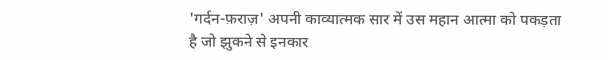'गर्दन-फ़राज़' अपनी काव्यात्मक सार में उस महान आत्मा को पकड़ता है जो झुकने से इनकार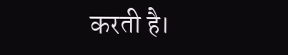करती है।